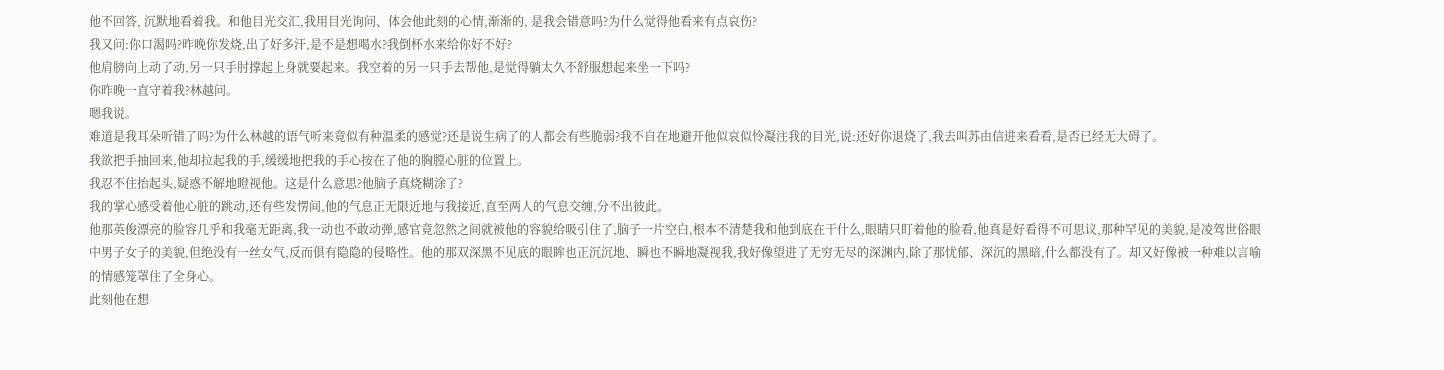他不回答, 沉默地看着我。和他目光交汇,我用目光询问、体会他此刻的心情,渐渐的, 是我会错意吗?为什么觉得他看来有点哀伤?
我又问:你口渴吗?昨晚你发烧,出了好多汗,是不是想喝水?我倒杯水来给你好不好?
他肩膀向上动了动,另一只手肘撑起上身就要起来。我空着的另一只手去帮他,是觉得躺太久不舒服想起来坐一下吗?
你昨晚一直守着我?林越问。
嗯我说。
难道是我耳朵听错了吗?为什么林越的语气听来竟似有种温柔的感觉?还是说生病了的人都会有些脆弱?我不自在地避开他似哀似怜凝注我的目光,说:还好你退烧了,我去叫苏由信进来看看,是否已经无大碍了。
我欲把手抽回来,他却拉起我的手,缓缓地把我的手心按在了他的胸膛心脏的位置上。
我忍不住抬起头,疑惑不解地瞪视他。这是什么意思?他脑子真烧糊涂了?
我的掌心感受着他心脏的跳动,还有些发愣间,他的气息正无限近地与我接近,直至两人的气息交缠,分不出彼此。
他那英俊漂亮的脸容几乎和我毫无距离,我一动也不敢动弹,感官竟忽然之间就被他的容貌给吸引住了,脑子一片空白,根本不清楚我和他到底在干什么,眼睛只盯着他的脸看,他真是好看得不可思议,那种罕见的美貌,是凌驾世俗眼中男子女子的美貌,但绝没有一丝女气,反而俱有隐隐的侵略性。他的那双深黑不见底的眼眸也正沉沉地、瞬也不瞬地凝视我,我好像望进了无穷无尽的深渊内,除了那忧郁、深沉的黑暗,什么都没有了。却又好像被一种难以言喻的情感笼罩住了全身心。
此刻他在想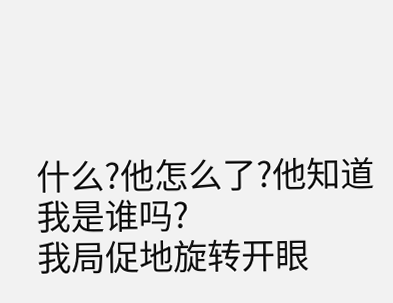什么?他怎么了?他知道我是谁吗?
我局促地旋转开眼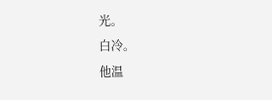光。
白冷。
他温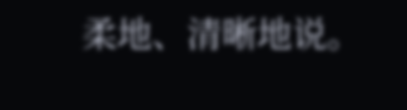柔地、清晰地说。